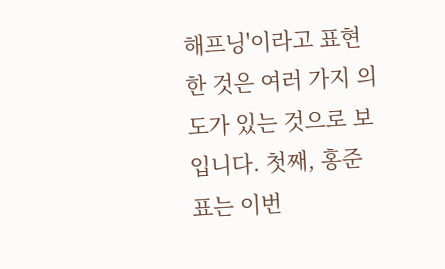해프닝'이라고 표현한 것은 여러 가지 의도가 있는 것으로 보입니다. 첫째, 홍준표는 이번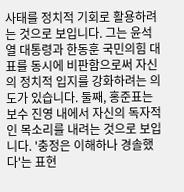사태를 정치적 기회로 활용하려는 것으로 보입니다. 그는 윤석열 대통령과 한동훈 국민의힘 대표를 동시에 비판함으로써 자신의 정치적 입지를 강화하려는 의도가 있습니다. 둘째, 홍준표는 보수 진영 내에서 자신의 독자적인 목소리를 내려는 것으로 보입니다. '충정은 이해하나 경솔했다'는 표현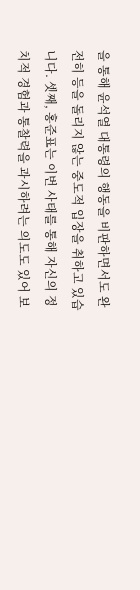을 통해 윤석열 대통령의 행동을 비판하면서도 완전히 등을 돌리지 않는 중도적 입장을 취하고 있습니다. 셋째, 홍준표는 이번 사태를 통해 자신의 정치적 경험과 통찰력을 과시하려는 의도도 있어 보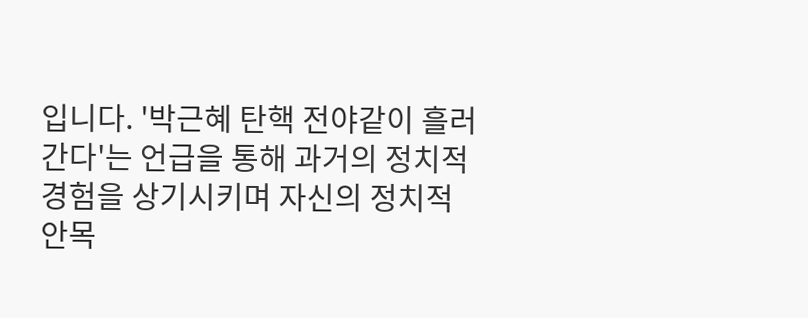입니다. '박근혜 탄핵 전야같이 흘러간다'는 언급을 통해 과거의 정치적 경험을 상기시키며 자신의 정치적 안목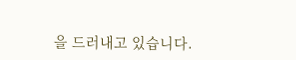을 드러내고 있습니다.